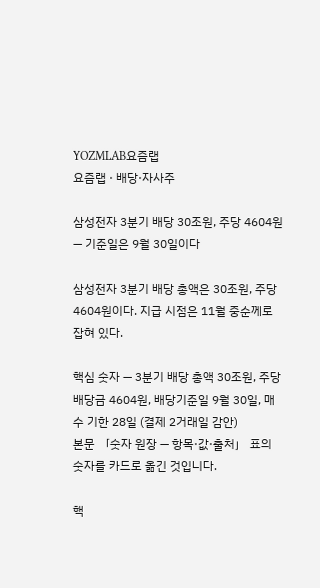YOZMLAB요즘랩
요즘랩 · 배당·자사주

삼성전자 3분기 배당 30조원, 주당 4604원 — 기준일은 9월 30일이다

삼성전자 3분기 배당 총액은 30조원, 주당 4604원이다. 지급 시점은 11월 중순께로 잡혀 있다.

핵심 숫자 — 3분기 배당 총액 30조원, 주당 배당금 4604원, 배당기준일 9월 30일, 매수 기한 28일 (결제 2거래일 감안)
본문 「숫자 원장 — 항목·값·출처」 표의 숫자를 카드로 옮긴 것입니다.

핵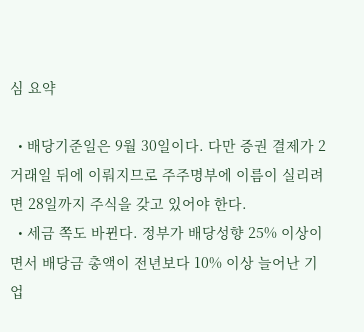심 요약

  • 배당기준일은 9월 30일이다. 다만 증권 결제가 2거래일 뒤에 이뤄지므로 주주명부에 이름이 실리려면 28일까지 주식을 갖고 있어야 한다.
  • 세금 쪽도 바뀐다. 정부가 배당성향 25% 이상이면서 배당금 총액이 전년보다 10% 이상 늘어난 기업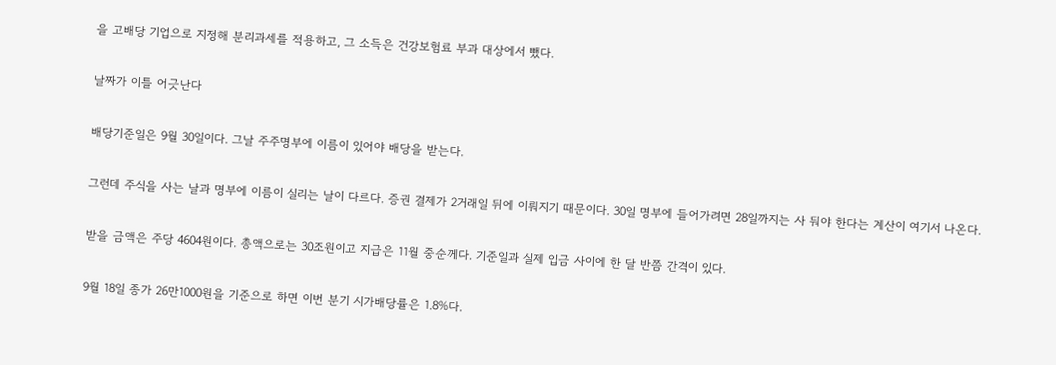을 고배당 기업으로 지정해 분리과세를 적용하고, 그 소득은 건강보험료 부과 대상에서 뺐다.

날짜가 이틀 어긋난다

배당기준일은 9월 30일이다. 그날 주주명부에 이름이 있어야 배당을 받는다.

그런데 주식을 사는 날과 명부에 이름이 실리는 날이 다르다. 증권 결제가 2거래일 뒤에 이뤄지기 때문이다. 30일 명부에 들어가려면 28일까지는 사 둬야 한다는 계산이 여기서 나온다.

받을 금액은 주당 4604원이다. 총액으로는 30조원이고 지급은 11월 중순께다. 기준일과 실제 입금 사이에 한 달 반쯤 간격이 있다.

9월 18일 종가 26만1000원을 기준으로 하면 이번 분기 시가배당률은 1.8%다.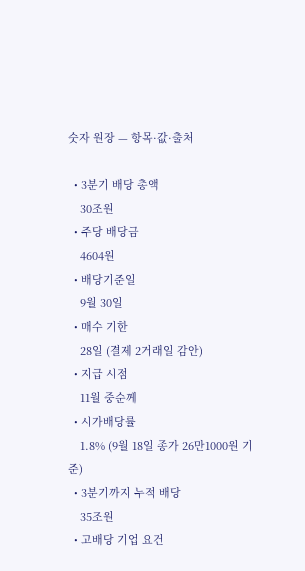숫자 원장 — 항목·값·출처

  • 3분기 배당 총액
    30조원
  • 주당 배당금
    4604원
  • 배당기준일
    9월 30일
  • 매수 기한
    28일 (결제 2거래일 감안)
  • 지급 시점
    11월 중순께
  • 시가배당률
    1.8% (9월 18일 종가 26만1000원 기준)
  • 3분기까지 누적 배당
    35조원
  • 고배당 기업 요건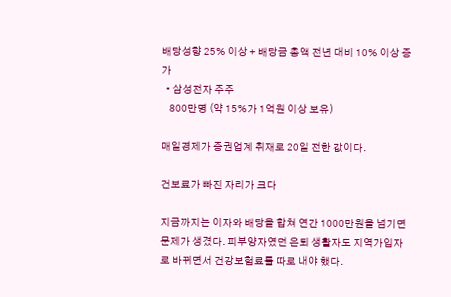배당성향 25% 이상 + 배당금 총액 전년 대비 10% 이상 증가
  • 삼성전자 주주
    800만명 (약 15%가 1억원 이상 보유)

매일경제가 증권업계 취재로 20일 전한 값이다.

건보료가 빠진 자리가 크다

지금까지는 이자와 배당을 합쳐 연간 1000만원을 넘기면 문제가 생겼다. 피부양자였던 은퇴 생활자도 지역가입자로 바뀌면서 건강보험료를 따로 내야 했다.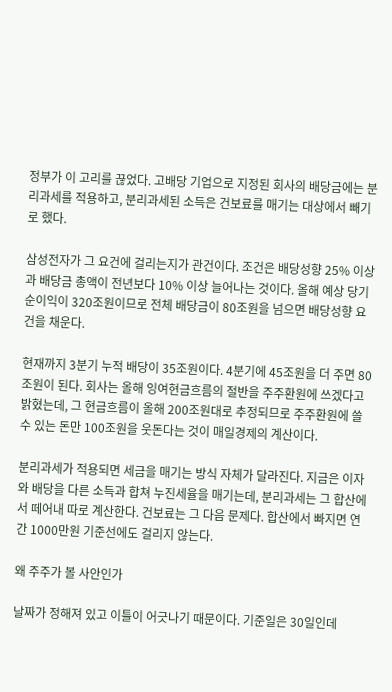정부가 이 고리를 끊었다. 고배당 기업으로 지정된 회사의 배당금에는 분리과세를 적용하고, 분리과세된 소득은 건보료를 매기는 대상에서 빼기로 했다.

삼성전자가 그 요건에 걸리는지가 관건이다. 조건은 배당성향 25% 이상과 배당금 총액이 전년보다 10% 이상 늘어나는 것이다. 올해 예상 당기순이익이 320조원이므로 전체 배당금이 80조원을 넘으면 배당성향 요건을 채운다.

현재까지 3분기 누적 배당이 35조원이다. 4분기에 45조원을 더 주면 80조원이 된다. 회사는 올해 잉여현금흐름의 절반을 주주환원에 쓰겠다고 밝혔는데, 그 현금흐름이 올해 200조원대로 추정되므로 주주환원에 쓸 수 있는 돈만 100조원을 웃돈다는 것이 매일경제의 계산이다.

분리과세가 적용되면 세금을 매기는 방식 자체가 달라진다. 지금은 이자와 배당을 다른 소득과 합쳐 누진세율을 매기는데, 분리과세는 그 합산에서 떼어내 따로 계산한다. 건보료는 그 다음 문제다. 합산에서 빠지면 연간 1000만원 기준선에도 걸리지 않는다.

왜 주주가 볼 사안인가

날짜가 정해져 있고 이틀이 어긋나기 때문이다. 기준일은 30일인데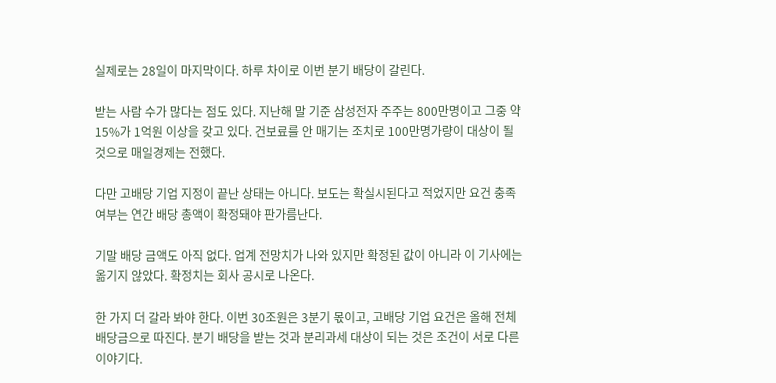실제로는 28일이 마지막이다. 하루 차이로 이번 분기 배당이 갈린다.

받는 사람 수가 많다는 점도 있다. 지난해 말 기준 삼성전자 주주는 800만명이고 그중 약 15%가 1억원 이상을 갖고 있다. 건보료를 안 매기는 조치로 100만명가량이 대상이 될 것으로 매일경제는 전했다.

다만 고배당 기업 지정이 끝난 상태는 아니다. 보도는 확실시된다고 적었지만 요건 충족 여부는 연간 배당 총액이 확정돼야 판가름난다.

기말 배당 금액도 아직 없다. 업계 전망치가 나와 있지만 확정된 값이 아니라 이 기사에는 옮기지 않았다. 확정치는 회사 공시로 나온다.

한 가지 더 갈라 봐야 한다. 이번 30조원은 3분기 몫이고, 고배당 기업 요건은 올해 전체 배당금으로 따진다. 분기 배당을 받는 것과 분리과세 대상이 되는 것은 조건이 서로 다른 이야기다.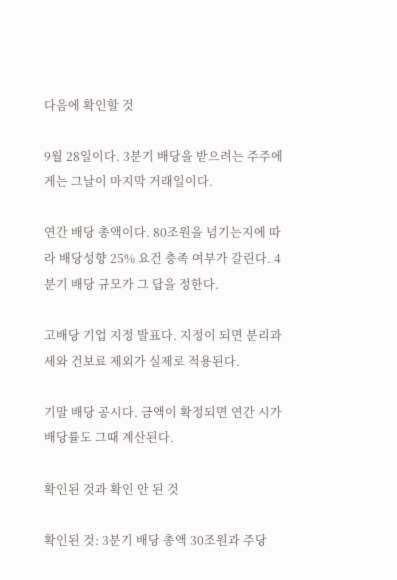다음에 확인할 것

9월 28일이다. 3분기 배당을 받으려는 주주에게는 그날이 마지막 거래일이다.

연간 배당 총액이다. 80조원을 넘기는지에 따라 배당성향 25% 요건 충족 여부가 갈린다. 4분기 배당 규모가 그 답을 정한다.

고배당 기업 지정 발표다. 지정이 되면 분리과세와 건보료 제외가 실제로 적용된다.

기말 배당 공시다. 금액이 확정되면 연간 시가배당률도 그때 계산된다.

확인된 것과 확인 안 된 것

확인된 것: 3분기 배당 총액 30조원과 주당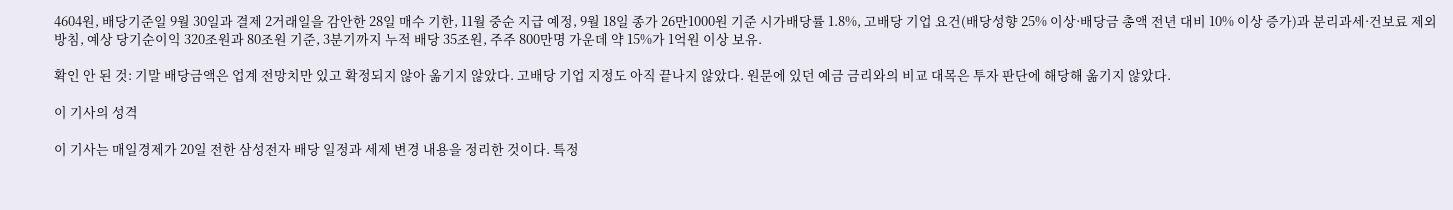4604원, 배당기준일 9월 30일과 결제 2거래일을 감안한 28일 매수 기한, 11월 중순 지급 예정, 9월 18일 종가 26만1000원 기준 시가배당률 1.8%, 고배당 기업 요건(배당성향 25% 이상·배당금 총액 전년 대비 10% 이상 증가)과 분리과세·건보료 제외 방침, 예상 당기순이익 320조원과 80조원 기준, 3분기까지 누적 배당 35조원, 주주 800만명 가운데 약 15%가 1억원 이상 보유.

확인 안 된 것: 기말 배당금액은 업계 전망치만 있고 확정되지 않아 옮기지 않았다. 고배당 기업 지정도 아직 끝나지 않았다. 원문에 있던 예금 금리와의 비교 대목은 투자 판단에 해당해 옮기지 않았다.

이 기사의 성격

이 기사는 매일경제가 20일 전한 삼성전자 배당 일정과 세제 변경 내용을 정리한 것이다. 특정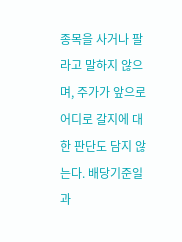종목을 사거나 팔라고 말하지 않으며, 주가가 앞으로 어디로 갈지에 대한 판단도 담지 않는다. 배당기준일과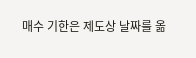매수 기한은 제도상 날짜를 옮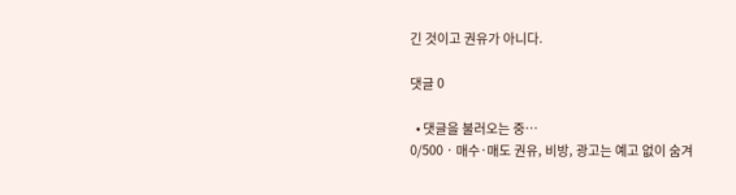긴 것이고 권유가 아니다.

댓글 0

  • 댓글을 불러오는 중…
0/500 · 매수·매도 권유, 비방, 광고는 예고 없이 숨겨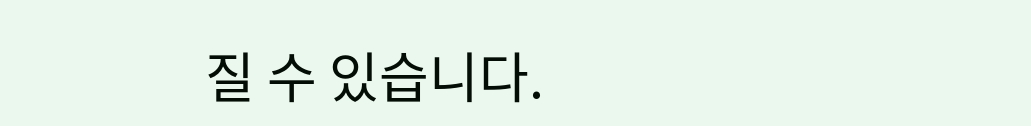질 수 있습니다.